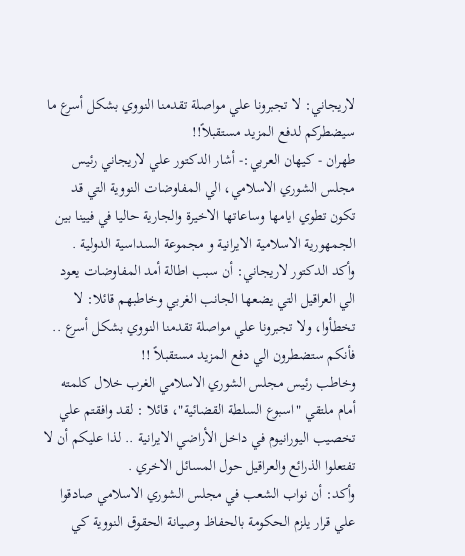لاريجاني: لا تجبرونا علي مواصلة تقدمنا النووي بشكل أسرع ما سيضطركم لدفع المزيد مستقبلاً!!
طهران - كيهان العربي:- أشار الدكتور علي لاريجاني رئيس مجلس الشوري الاسلامي، الي المفاوضات النووية التي قد تكون تطوي ايامها وساعاتها الاخيرة والجارية حاليا في فيينا بين الجمهورية الاسلامية الايرانية و مجموعة السداسية الدولية .
وأكد الدكتور لاريجاني: أن سبب اطالة أمد المفاوضات يعود الي العراقيل التي يضعها الجانب الغربي وخاطبهم قائلا: لا تخطأوا، ولا تجبرونا علي مواصلة تقدمنا النووي بشكل أسرع .. فأنكم ستضطرون الي دفع المزيد مستقبلاً !!
وخاطب رئيس مجلس الشوري الاسلامي الغرب خلال كلمته أمام ملتقي "اسبوع السلطة القضائية"، قائلا : لقد وافقتم علي تخصيب اليورانيوم في داخل الأراضي الايرانية .. لذا عليكم أن لا تفتعلوا الذرائع والعراقيل حول المسائل الاخري .
وأكد: أن نواب الشعب في مجلس الشوري الاسلامي صادقوا علي قرار يلزم الحكومة بالحفاظ وصيانة الحقوق النووية كي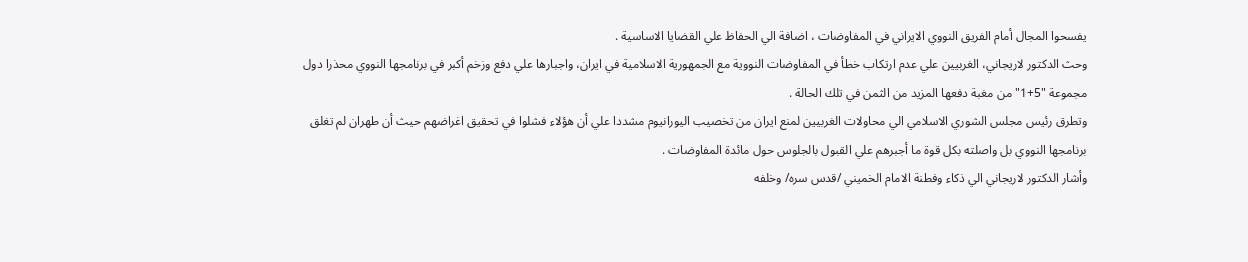يفسحوا المجال أمام الفريق النووي الايراني في المفاوضات ، اضافة الي الحفاظ علي القضايا الاساسية .
وحث الدكتور لاريجاني، الغربيين علي عدم ارتكاب خطأ في المفاوضات النووية مع الجمهورية الاسلامية في ايران، واجبارها علي دفع وزخم أكبر في برنامجها النووي محذرا دول مجموعة "5+1" من مغبة دفعها المزيد من الثمن في تلك الحالة .
وتطرق رئيس مجلس الشوري الاسلامي الي محاولات الغربيين لمنع ايران من تخصيب اليورانيوم مشددا علي أن هؤلاء فشلوا في تحقيق اغراضهم حيث أن طهران لم تغلق برنامجها النووي بل واصلته بكل قوة ما أجبرهم علي القبول بالجلوس حول مائدة المفاوضات .
وأشار الدكتور لاريجاني الي ذكاء وفطنة الامام الخميني /قدس سره/ وخلفه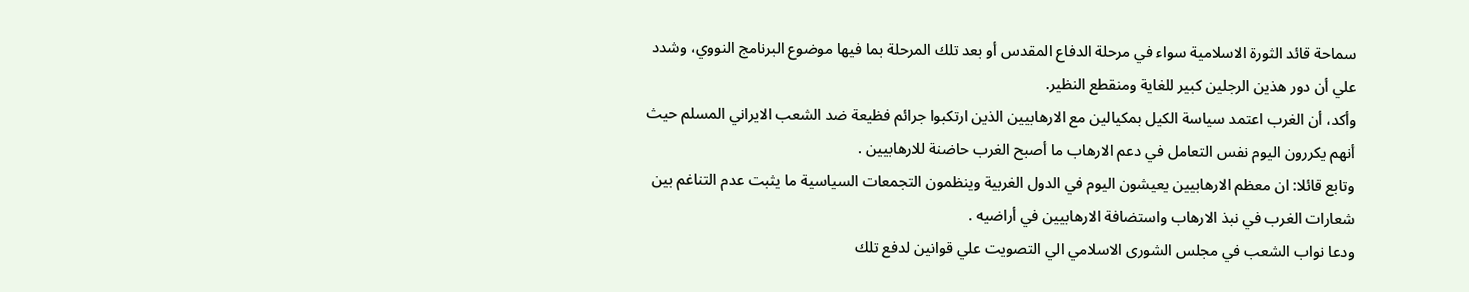سماحة قائد الثورة الاسلامية سواء في مرحلة الدفاع المقدس أو بعد تلك المرحلة بما فيها موضوع البرنامج النووي، وشدد علي أن دور هذين الرجلين كبير للغاية ومنقطع النظير.
وأكد، أن الغرب اعتمد سياسة الكيل بمكيالين مع الارهابيين الذين ارتكبوا جرائم فظيعة ضد الشعب الايراني المسلم حيث أنهم يكررون اليوم نفس التعامل في دعم الارهاب ما أصبح الغرب حاضنة للارهابيين .
وتابع قائلا: ان معظم الارهابيين يعيشون اليوم في الدول الغربية وينظمون التجمعات السياسية ما يثبت عدم التناغم بين شعارات الغرب في نبذ الارهاب واستضافة الارهابيين في أراضيه .
ودعا نواب الشعب في مجلس الشورى الاسلامي الي التصويت علي قوانين لدفع تلك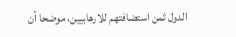الدول ثمن استضافتهم للارهابيين، موضحا أن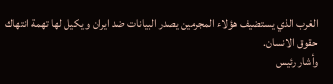الغرب الذي يستضيف هؤلاء المجرمين يصدر البيانات ضد ايران و يكيل لها تهمة انتهاك حقوق الانسان.
وأشار رئيس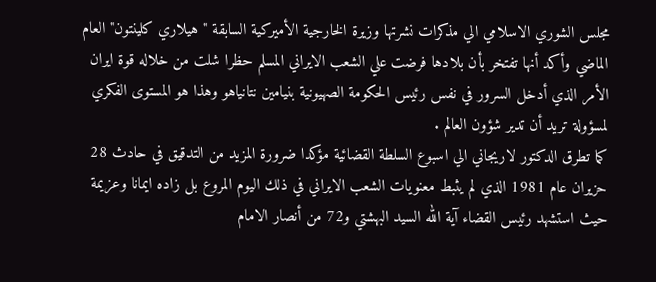مجلس الشوري الاسلامي الي مذكرات نشرتها وزيرة الخارجية الأميركية السابقة "هيلاري كلينتون" العام الماضي وأكد أنها تفتخر بأن بلادها فرضت علي الشعب الايراني المسلم حظرا شلت من خلاله قوة ايران الأمر الذي أدخل السرور في نفس رئيس الحكومة الصهيونية بنيامين نتانياهو وهذا هو المستوى الفكري لمسؤولة تريد أن تدير شؤون العالم .
كما تطرق الدكتور لاريجاني الي اسبوع السلطة القضائية مؤكدا ضرورة المزيد من التدقيق في حادث 28 حزيران عام 1981 الذي لم يثبط معنويات الشعب الايراني في ذلك اليوم المروع بل زاده ايمانا وعزيمة حيث استشهد رئيس القضاء آية الله السيد البهشتي و72 من أنصار الامام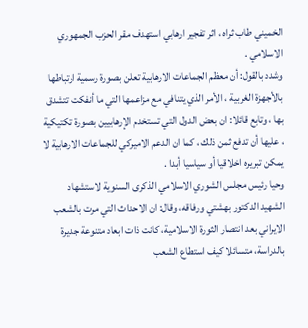الخميني طاب ثراه ، اثر تفجير ارهابي استهدف مقر الحزب الجمهوري الاسلامي .
وشدد بالقول: أن معظم الجماعات الارهابية تعلن بصورة رسمية ارتباطها بالأجهزة الغربية ، الأمر الذي يتنافي مع مزاعمها التي ما أنفكت تتشدق بها ، وتابع قائلا: ان بعض الدول التي تستخدم الإرهابيين بصورة تكتيكية ، عليها أن تدفع ثمن ذلك ، كما ان الدعم الاميركي للجماعات الارهابية لا يمكن تبريره اخلاقيا أو سياسيا أبدا .
وحيا رئيس مجلس الشوري الاسلامي الذكرى السنوية لاستشهاد الشهيد الدكتور بهشتي ورفاقه، وقال: ان الاحداث التي مرت بالشعب الايراني بعد انتصار الثورة الاسلامية، كانت ذات ابعاد متنوعة جديرة بالدراسة، متسائلا كيف استطاع الشعب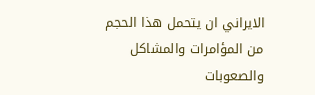الايراني ان يتحمل هذا الحجم من المؤامرات والمشاكل والصعوبات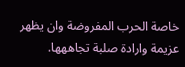خاصة الحرب المفروضة وان يظهر عزيمة وارادة صلبة تجاههها.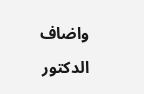واضاف الدكتور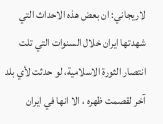لاريجاني: ان بعض هذه الاحداث التي شهدتها ايران خلال السنوات التي تلت انتصار الثورة الاسلامية، لو حدثت لأي بلد آخر لقصمت ظهره ، الا انها في ايران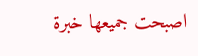اصبحت جميعها خبرة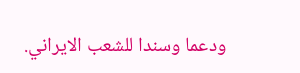ودعما وسندا للشعب الايراني.